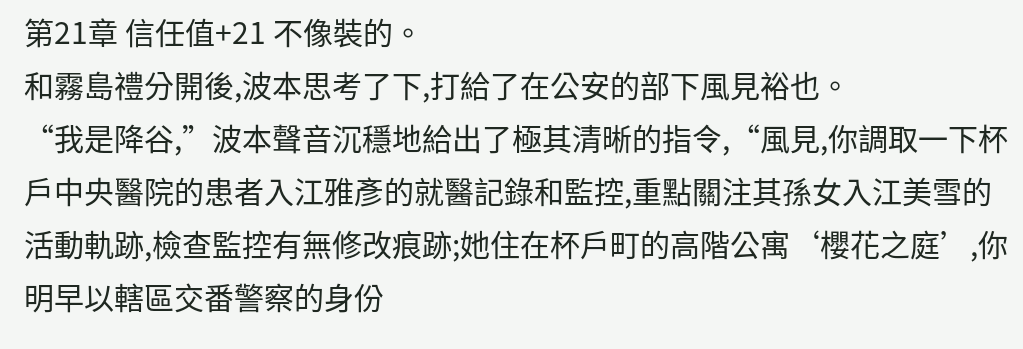第21章 信任值+21 不像裝的。
和霧島禮分開後,波本思考了下,打給了在公安的部下風見裕也。
“我是降谷,”波本聲音沉穩地給出了極其清晰的指令,“風見,你調取一下杯戶中央醫院的患者入江雅彥的就醫記錄和監控,重點關注其孫女入江美雪的活動軌跡,檢查監控有無修改痕跡;她住在杯戶町的高階公寓‘櫻花之庭’,你明早以轄區交番警察的身份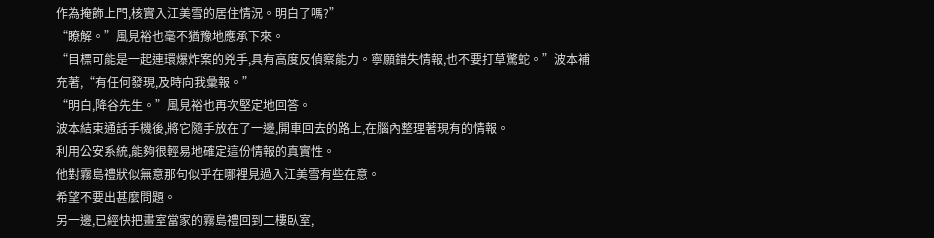作為掩飾上門,核實入江美雪的居住情況。明白了嗎?”
“瞭解。”風見裕也毫不猶豫地應承下來。
“目標可能是一起連環爆炸案的兇手,具有高度反偵察能力。寧願錯失情報,也不要打草驚蛇。”波本補充著,“有任何發現,及時向我彙報。”
“明白,降谷先生。”風見裕也再次堅定地回答。
波本結束通話手機後,將它隨手放在了一邊,開車回去的路上,在腦內整理著現有的情報。
利用公安系統,能夠很輕易地確定這份情報的真實性。
他對霧島禮狀似無意那句似乎在哪裡見過入江美雪有些在意。
希望不要出甚麼問題。
另一邊,已經快把畫室當家的霧島禮回到二樓臥室,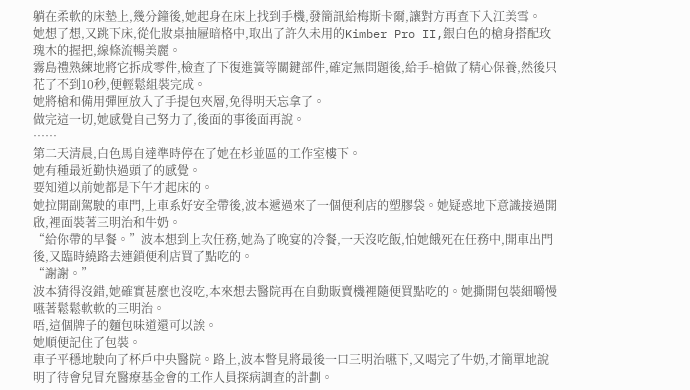躺在柔軟的床墊上,幾分鐘後,她起身在床上找到手機,發簡訊給梅斯卡爾,讓對方再查下入江美雪。
她想了想,又跳下床,從化妝桌抽屜暗格中,取出了許久未用的Kimber Pro II,銀白色的槍身搭配玫瑰木的握把,線條流暢美麗。
霧島禮熟練地將它拆成零件,檢查了下復進簧等關鍵部件,確定無問題後,給手-槍做了精心保養,然後只花了不到10秒,便輕鬆組裝完成。
她將槍和備用彈匣放入了手提包夾層,免得明天忘拿了。
做完這一切,她感覺自己努力了,後面的事後面再說。
……
第二天清晨,白色馬自達準時停在了她在杉並區的工作室樓下。
她有種最近勤快過頭了的感覺。
要知道以前她都是下午才起床的。
她拉開副駕駛的車門,上車系好安全帶後,波本遞過來了一個便利店的塑膠袋。她疑惑地下意識接過開啟,裡面裝著三明治和牛奶。
“給你帶的早餐。”波本想到上次任務,她為了晚宴的冷餐,一天沒吃飯,怕她餓死在任務中,開車出門後,又臨時繞路去連鎖便利店買了點吃的。
“謝謝。”
波本猜得沒錯,她確實甚麼也沒吃,本來想去醫院再在自動販賣機裡隨便買點吃的。她撕開包裝細嚼慢嚥著鬆鬆軟軟的三明治。
唔,這個牌子的麵包味道還可以誒。
她順便記住了包裝。
車子平穩地駛向了杯戶中央醫院。路上,波本瞥見將最後一口三明治嚥下,又喝完了牛奶,才簡單地說明了待會兒冒充醫療基金會的工作人員探病調查的計劃。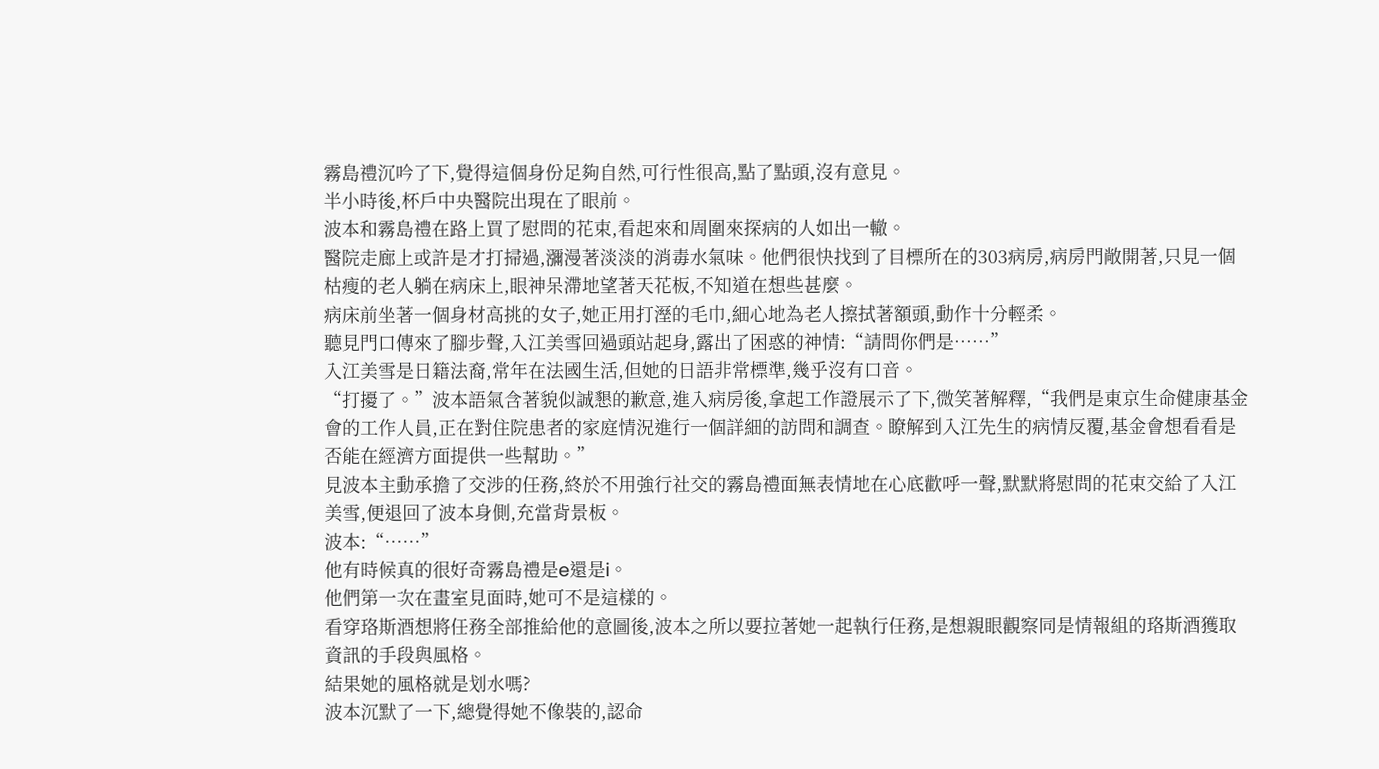霧島禮沉吟了下,覺得這個身份足夠自然,可行性很高,點了點頭,沒有意見。
半小時後,杯戶中央醫院出現在了眼前。
波本和霧島禮在路上買了慰問的花束,看起來和周圍來探病的人如出一轍。
醫院走廊上或許是才打掃過,瀰漫著淡淡的消毒水氣味。他們很快找到了目標所在的303病房,病房門敞開著,只見一個枯瘦的老人躺在病床上,眼神呆滯地望著天花板,不知道在想些甚麼。
病床前坐著一個身材高挑的女子,她正用打溼的毛巾,細心地為老人擦拭著額頭,動作十分輕柔。
聽見門口傳來了腳步聲,入江美雪回過頭站起身,露出了困惑的神情:“請問你們是……”
入江美雪是日籍法裔,常年在法國生活,但她的日語非常標準,幾乎沒有口音。
“打擾了。”波本語氣含著貌似誠懇的歉意,進入病房後,拿起工作證展示了下,微笑著解釋,“我們是東京生命健康基金會的工作人員,正在對住院患者的家庭情況進行一個詳細的訪問和調查。瞭解到入江先生的病情反覆,基金會想看看是否能在經濟方面提供一些幫助。”
見波本主動承擔了交涉的任務,終於不用強行社交的霧島禮面無表情地在心底歡呼一聲,默默將慰問的花束交給了入江美雪,便退回了波本身側,充當背景板。
波本:“……”
他有時候真的很好奇霧島禮是e還是i。
他們第一次在畫室見面時,她可不是這樣的。
看穿珞斯酒想將任務全部推給他的意圖後,波本之所以要拉著她一起執行任務,是想親眼觀察同是情報組的珞斯酒獲取資訊的手段與風格。
結果她的風格就是划水嗎?
波本沉默了一下,總覺得她不像裝的,認命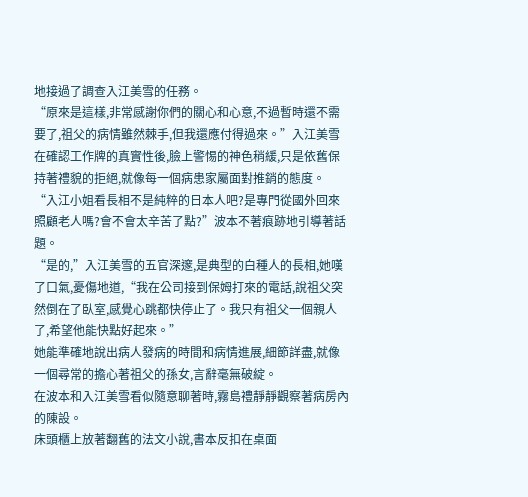地接過了調查入江美雪的任務。
“原來是這樣,非常感謝你們的關心和心意,不過暫時還不需要了,祖父的病情雖然棘手,但我還應付得過來。”入江美雪在確認工作牌的真實性後,臉上警惕的神色稍緩,只是依舊保持著禮貌的拒絕,就像每一個病患家屬面對推銷的態度。
“入江小姐看長相不是純粹的日本人吧?是專門從國外回來照顧老人嗎?會不會太辛苦了點?”波本不著痕跡地引導著話題。
“是的,”入江美雪的五官深邃,是典型的白種人的長相,她嘆了口氣,憂傷地道,“我在公司接到保姆打來的電話,說祖父突然倒在了臥室,感覺心跳都快停止了。我只有祖父一個親人了,希望他能快點好起來。”
她能準確地說出病人發病的時間和病情進展,細節詳盡,就像一個尋常的擔心著祖父的孫女,言辭毫無破綻。
在波本和入江美雪看似隨意聊著時,霧島禮靜靜觀察著病房內的陳設。
床頭櫃上放著翻舊的法文小說,書本反扣在桌面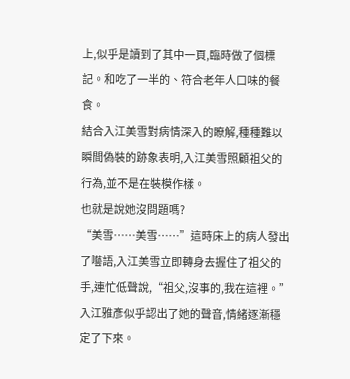上,似乎是讀到了其中一頁,臨時做了個標記。和吃了一半的、符合老年人口味的餐食。
結合入江美雪對病情深入的瞭解,種種難以瞬間偽裝的跡象表明,入江美雪照顧祖父的行為,並不是在裝模作樣。
也就是說她沒問題嗎?
“美雪……美雪……”這時床上的病人發出了囈語,入江美雪立即轉身去握住了祖父的手,連忙低聲說,“祖父,沒事的,我在這裡。”
入江雅彥似乎認出了她的聲音,情緒逐漸穩定了下來。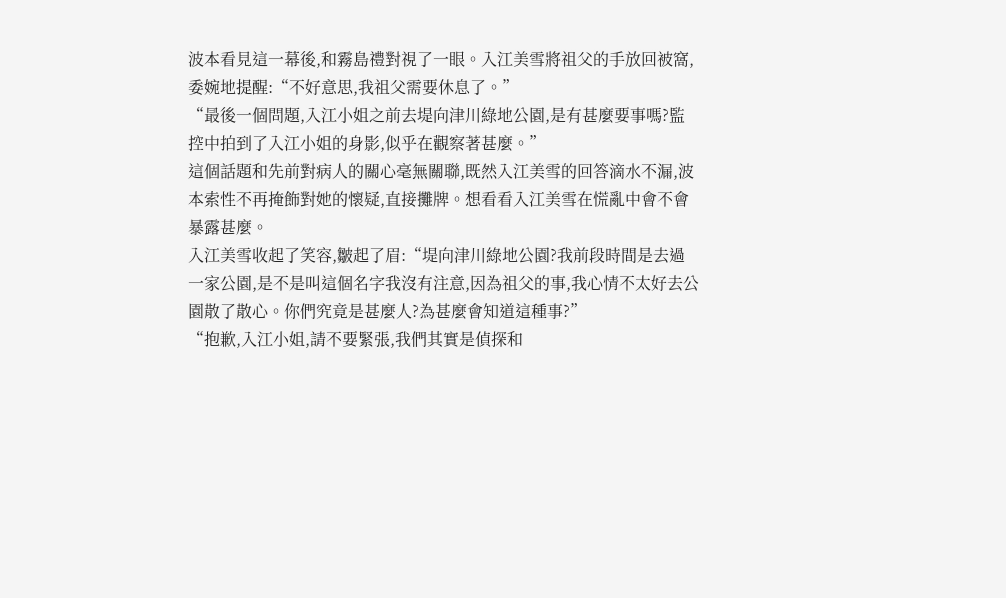波本看見這一幕後,和霧島禮對視了一眼。入江美雪將祖父的手放回被窩,委婉地提醒:“不好意思,我祖父需要休息了。”
“最後一個問題,入江小姐之前去堤向津川綠地公園,是有甚麼要事嗎?監控中拍到了入江小姐的身影,似乎在觀察著甚麼。”
這個話題和先前對病人的關心毫無關聯,既然入江美雪的回答滴水不漏,波本索性不再掩飾對她的懷疑,直接攤牌。想看看入江美雪在慌亂中會不會暴露甚麼。
入江美雪收起了笑容,皺起了眉:“堤向津川綠地公園?我前段時間是去過一家公園,是不是叫這個名字我沒有注意,因為祖父的事,我心情不太好去公園散了散心。你們究竟是甚麼人?為甚麼會知道這種事?”
“抱歉,入江小姐,請不要緊張,我們其實是偵探和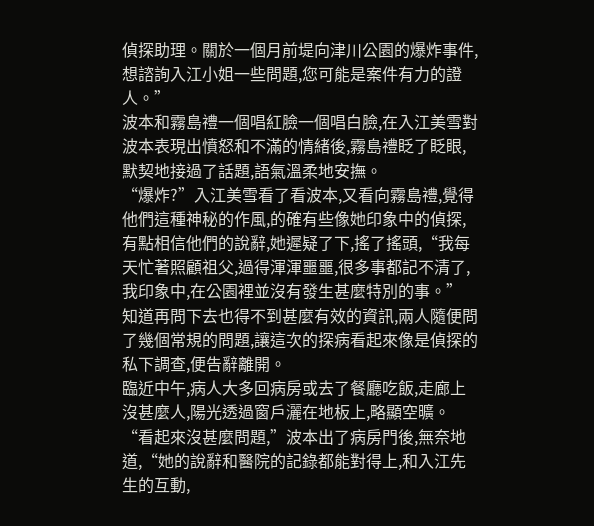偵探助理。關於一個月前堤向津川公園的爆炸事件,想諮詢入江小姐一些問題,您可能是案件有力的證人。”
波本和霧島禮一個唱紅臉一個唱白臉,在入江美雪對波本表現出憤怒和不滿的情緒後,霧島禮眨了眨眼,默契地接過了話題,語氣溫柔地安撫。
“爆炸?”入江美雪看了看波本,又看向霧島禮,覺得他們這種神秘的作風,的確有些像她印象中的偵探,有點相信他們的說辭,她遲疑了下,搖了搖頭,“我每天忙著照顧祖父,過得渾渾噩噩,很多事都記不清了,我印象中,在公園裡並沒有發生甚麼特別的事。”
知道再問下去也得不到甚麼有效的資訊,兩人隨便問了幾個常規的問題,讓這次的探病看起來像是偵探的私下調查,便告辭離開。
臨近中午,病人大多回病房或去了餐廳吃飯,走廊上沒甚麼人,陽光透過窗戶灑在地板上,略顯空曠。
“看起來沒甚麼問題,”波本出了病房門後,無奈地道,“她的說辭和醫院的記錄都能對得上,和入江先生的互動,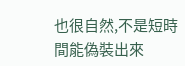也很自然,不是短時間能偽裝出來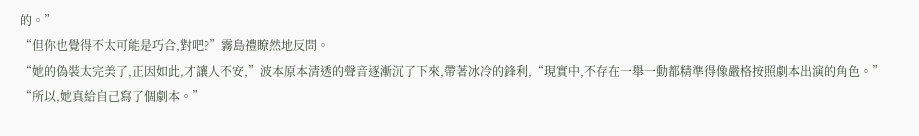的。”
“但你也覺得不太可能是巧合,對吧?”霧島禮瞭然地反問。
“她的偽裝太完美了,正因如此,才讓人不安,”波本原本清透的聲音逐漸沉了下來,帶著冰冷的鋒利,“現實中,不存在一舉一動都精準得像嚴格按照劇本出演的角色。”
“所以,她真給自己寫了個劇本。”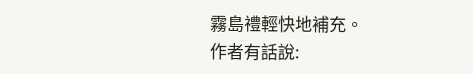霧島禮輕快地補充。
作者有話說: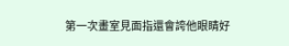第一次畫室見面指還會誇他眼睛好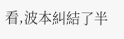看,波本糾結了半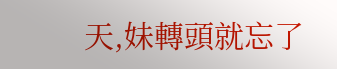天,妹轉頭就忘了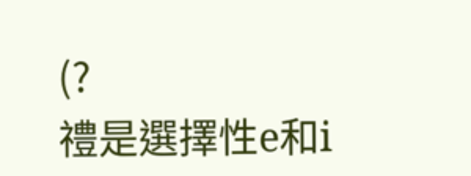(?
禮是選擇性e和i